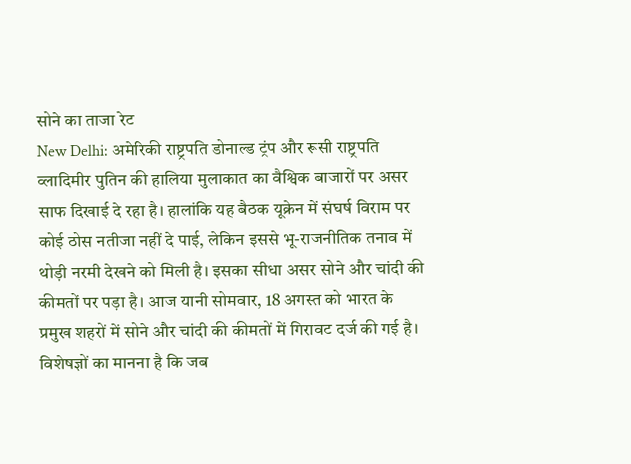सोने का ताजा रेट
New Delhi: अमेरिकी राष्ट्रपति डोनाल्ड ट्रंप और रूसी राष्ट्रपति व्लादिमीर पुतिन की हालिया मुलाकात का वैश्विक बाजारों पर असर साफ दिखाई दे रहा है। हालांकि यह बैठक यूक्रेन में संघर्ष विराम पर कोई ठोस नतीजा नहीं दे पाई, लेकिन इससे भू-राजनीतिक तनाव में थोड़ी नरमी देखने को मिली है। इसका सीधा असर सोने और चांदी की कीमतों पर पड़ा है। आज यानी सोमवार, 18 अगस्त को भारत के प्रमुख शहरों में सोने और चांदी की कीमतों में गिरावट दर्ज की गई है।
विशेषज्ञों का मानना है कि जब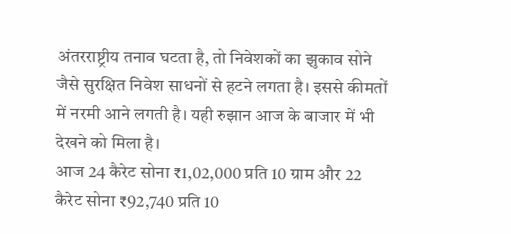अंतरराष्ट्रीय तनाव घटता है, तो निवेशकों का झुकाव सोने जैसे सुरक्षित निवेश साधनों से हटने लगता है। इससे कीमतों में नरमी आने लगती है। यही रुझान आज के बाजार में भी देखने को मिला है।
आज 24 कैरेट सोना ₹1,02,000 प्रति 10 ग्राम और 22 कैरेट सोना ₹92,740 प्रति 10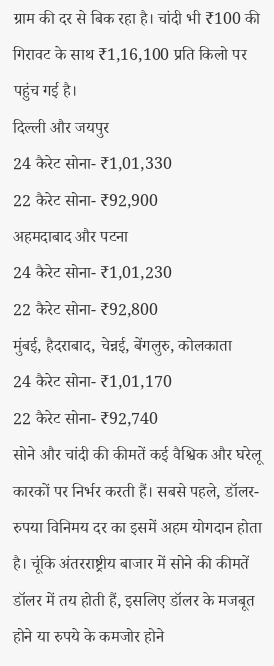ग्राम की दर से बिक रहा है। चांदी भी ₹100 की गिरावट के साथ ₹1,16,100 प्रति किलो पर पहुंच गई है।
दिल्ली और जयपुर
24 कैरेट सोना- ₹1,01,330
22 कैरेट सोना- ₹92,900
अहमदाबाद और पटना
24 कैरेट सोना- ₹1,01,230
22 कैरेट सोना- ₹92,800
मुंबई, हैदराबाद, चेन्नई, बेंगलुरु, कोलकाता
24 कैरेट सोना- ₹1,01,170
22 कैरेट सोना- ₹92,740
सोने और चांदी की कीमतें कई वैश्विक और घरेलू कारकों पर निर्भर करती हैं। सबसे पहले, डॉलर-रुपया विनिमय दर का इसमें अहम योगदान होता है। चूंकि अंतरराष्ट्रीय बाजार में सोने की कीमतें डॉलर में तय होती हैं, इसलिए डॉलर के मजबूत होने या रुपये के कमजोर होने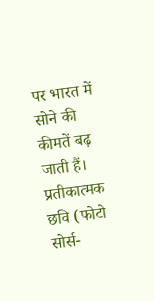पर भारत में सोने की कीमतें बढ़ जाती हैं।
प्रतीकात्मक छवि (फोटो सोर्स-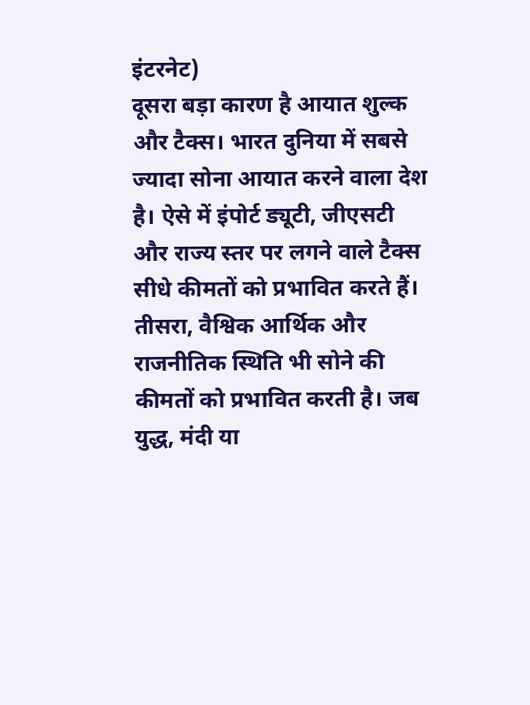इंटरनेट)
दूसरा बड़ा कारण है आयात शुल्क और टैक्स। भारत दुनिया में सबसे ज्यादा सोना आयात करने वाला देश है। ऐसे में इंपोर्ट ड्यूटी, जीएसटी और राज्य स्तर पर लगने वाले टैक्स सीधे कीमतों को प्रभावित करते हैं।
तीसरा, वैश्विक आर्थिक और राजनीतिक स्थिति भी सोने की कीमतों को प्रभावित करती है। जब युद्ध, मंदी या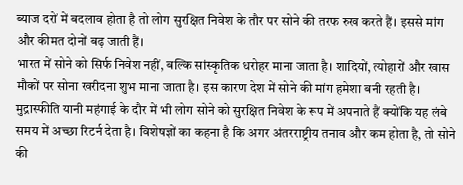ब्याज दरों में बदलाव होता है तो लोग सुरक्षित निवेश के तौर पर सोने की तरफ रुख करते हैं। इससे मांग और कीमत दोनों बढ़ जाती हैं।
भारत में सोने को सिर्फ निवेश नहीं, बल्कि सांस्कृतिक धरोहर माना जाता है। शादियों, त्योहारों और खास मौकों पर सोना खरीदना शुभ माना जाता है। इस कारण देश में सोने की मांग हमेशा बनी रहती है।
मुद्रास्फीति यानी महंगाई के दौर में भी लोग सोने को सुरक्षित निवेश के रूप में अपनाते हैं क्योंकि यह लंबे समय में अच्छा रिटर्न देता है। विशेषज्ञों का कहना है कि अगर अंतरराष्ट्रीय तनाव और कम होता है, तो सोने की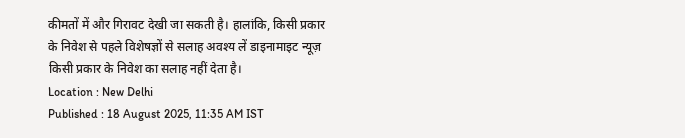कीमतों में और गिरावट देखी जा सकती है। हालांकि, किसी प्रकार के निवेश से पहले विशेषज्ञों से सलाह अवश्य लें डाइनामाइट न्यूज़ किसी प्रकार के निवेश का सलाह नहीं देता है।
Location : New Delhi
Published : 18 August 2025, 11:35 AM IST